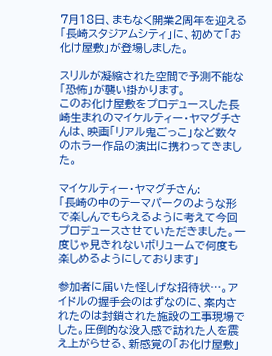7月18日、まもなく開業2周年を迎える「長崎スタジアムシティ」に、初めて「お化け屋敷」が登場しました。

スリルが凝縮された空間で予測不能な「恐怖」が襲い掛かります。
このお化け屋敷をプロデュースした長崎生まれのマイケルティー・ヤマグチさんは、映画「リアル鬼ごっこ」など数々のホラー作品の演出に携わってきました。

マイケルティー・ヤマグチさん:
「長崎の中のテーマパークのような形で楽しんでもらえるように考えて今回プロデュースさせていただきました。一度じゃ見きれないボリュームで何度も楽しめるようにしております」

参加者に届いた怪しげな招待状…。アイドルの握手会のはずなのに、案内されたのは封鎖された施設の工事現場でした。圧倒的な没入感で訪れた人を震え上がらせる、新感覚の「お化け屋敷」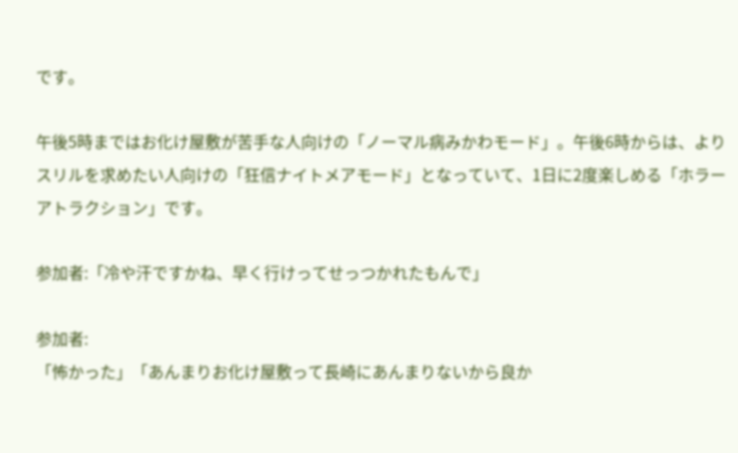です。

午後5時まではお化け屋敷が苦手な人向けの「ノーマル病みかわモード」。午後6時からは、よりスリルを求めたい人向けの「狂信ナイトメアモード」となっていて、1日に2度楽しめる「ホラーアトラクション」です。

参加者:「冷や汗ですかね、早く行けってせっつかれたもんで」

参加者:
「怖かった」「あんまりお化け屋敷って長崎にあんまりないから良か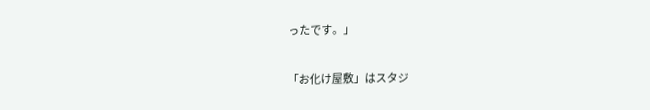ったです。」

「お化け屋敷」はスタジ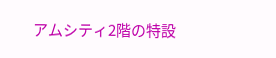アムシティ2階の特設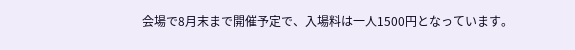会場で8月末まで開催予定で、入場料は一人1500円となっています。